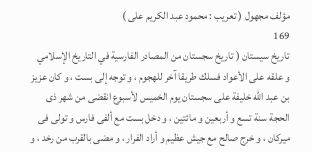مؤلف مجهول ( تعريب : محمود عبد الكريم على )
169
تاريخ سيستان ( تاريخ سجستان من المصادر الفارسية في التاريخ الإسلامي
و علقه على الأعواد فسلك طريقا آخر للهجوم ، و توجه إلى بست ، و كان عزيز بن عبد اللّه خليفة على سجستان يوم الخميس لأسبوع انقضى من شهر ذى الحجة سنة تسع و أربعين و مائتين ، و دخل بست مع ألفى فارس و تولى فى ميركان ، و خرج صالح مع جيش عظيم و أراد الفرار ، و مضى بالقرب من رخد ، و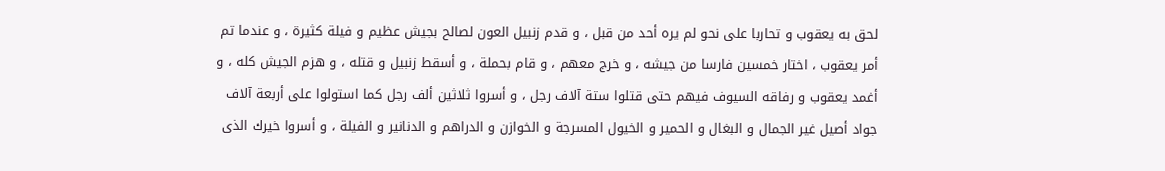لحق به يعقوب و تحاربا على نحو لم يره أحد من قبل ، و قدم زنبيل العون لصالح بجيش عظيم و فيلة كثيرة ، و عندما تم أمر يعقوب ، اختار خمسين فارسا من جيشه ، و خرج معهم ، و قام بحملة ، و أسقط زنبيل و قتله ، و هزم الجيش كله ، و أغمد يعقوب و رفاقه السيوف فيهم حتى قتلوا ستة آلاف رجل ، و أسروا ثلاثين ألف رجل كما استولوا على أربعة آلاف جواد أصيل غير الجمال و البغال و الحمير و الخيول المسرجة و الخوازن و الدراهم و الدنانير و الفيلة ، و أسروا خيرك الذى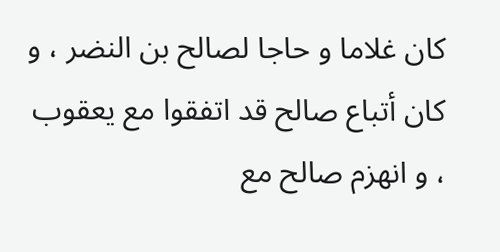كان غلاما و حاجا لصالح بن النضر ، و كان أتباع صالح قد اتفقوا مع يعقوب ، و انهزم صالح مع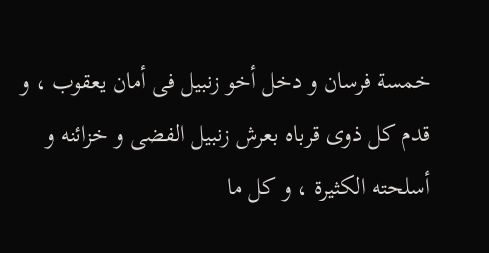خمسة فرسان و دخل أخو زنبيل فى أمان يعقوب ، و قدم كل ذوى قرباه بعرش زنبيل الفضى و خزائنه و أسلحته الكثيرة ، و كل ما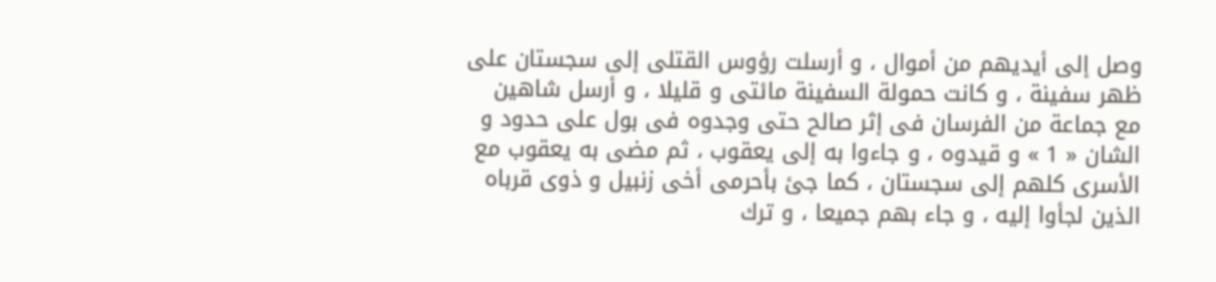وصل إلى أيديهم من أموال ، و أرسلت رؤوس القتلى إلى سجستان على ظهر سفينة ، و كانت حمولة السفينة مائتى و قليلا ، و أرسل شاهين مع جماعة من الفرسان فى إثر صالح حتى وجدوه فى بول على حدود و الشان « 1 » و قيدوه ، و جاءوا به إلى يعقوب ، ثم مضى به يعقوب مع الأسرى كلهم إلى سجستان ، كما جئ بأحرمى أخى زنبيل و ذوى قرباه الذين لجأوا إليه ، و جاء بهم جميعا ، و ترك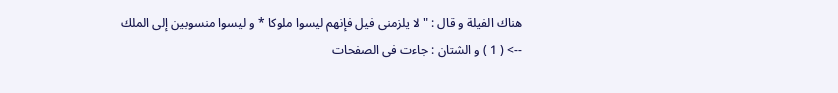هناك الفيلة و قال : " لا يلزمنى فيل فإنهم ليسوا ملوكا * و ليسوا منسوبين إلى الملك
--> ( 1 ) و الشتان : جاءت فى الصفحات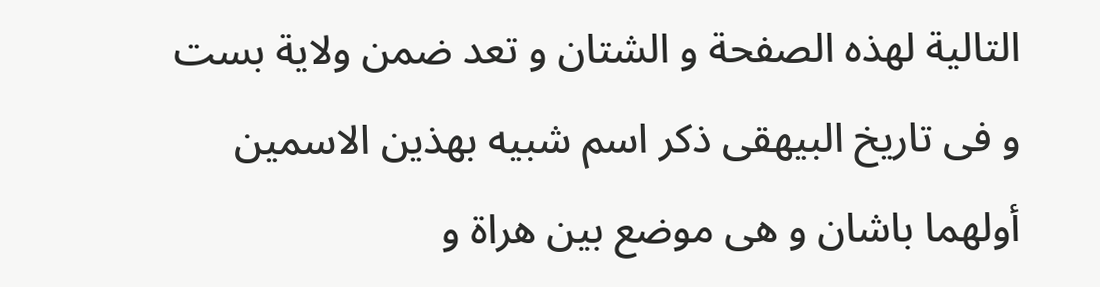التالية لهذه الصفحة و الشتان و تعد ضمن ولاية بست و فى تاريخ البيهقى ذكر اسم شبيه بهذين الاسمين أولهما باشان و هى موضع بين هراة و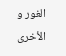الغور و الأخرى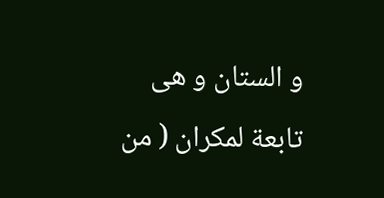و الستان و هى تابعة لمكران ( من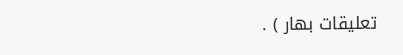تعليقات بهار ) .